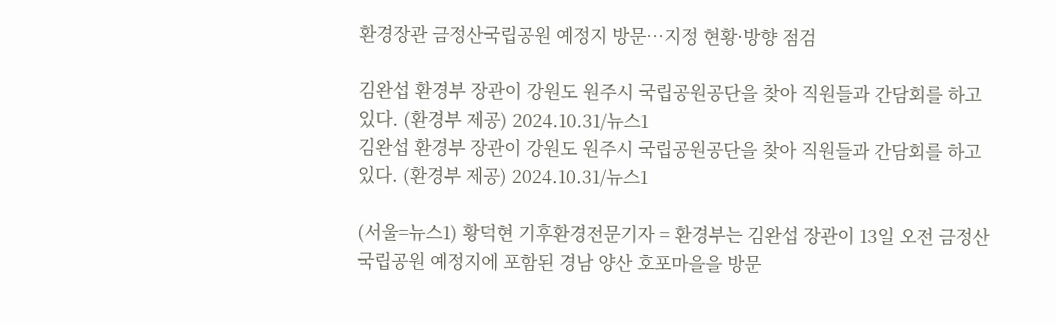환경장관 금정산국립공원 예정지 방문…지정 현황·방향 점검

김완섭 환경부 장관이 강원도 원주시 국립공원공단을 찾아 직원들과 간담회를 하고 있다. (환경부 제공) 2024.10.31/뉴스1
김완섭 환경부 장관이 강원도 원주시 국립공원공단을 찾아 직원들과 간담회를 하고 있다. (환경부 제공) 2024.10.31/뉴스1

(서울=뉴스1) 황덕현 기후환경전문기자 = 환경부는 김완섭 장관이 13일 오전 금정산국립공원 예정지에 포함된 경남 양산 호포마을을 방문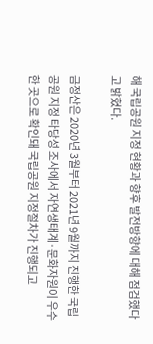해 국립공원 지정 현황과 향후 발전방향에 대해 점검했다고 밝혔다.

금정산은 2020년 3월부터 2021년 9월까지 진행한 국립공원 지정 타당성 조사에서 자연생태계·문화자원이 우수한 곳으로 확인돼 국립공원 지정절차가 진행되고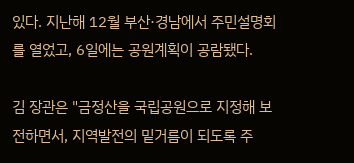있다. 지난해 12월 부산·경남에서 주민설명회를 열었고, 6일에는 공원계획이 공람됐다.

김 장관은 "금정산을 국립공원으로 지정해 보전하면서, 지역발전의 밑거름이 되도록 주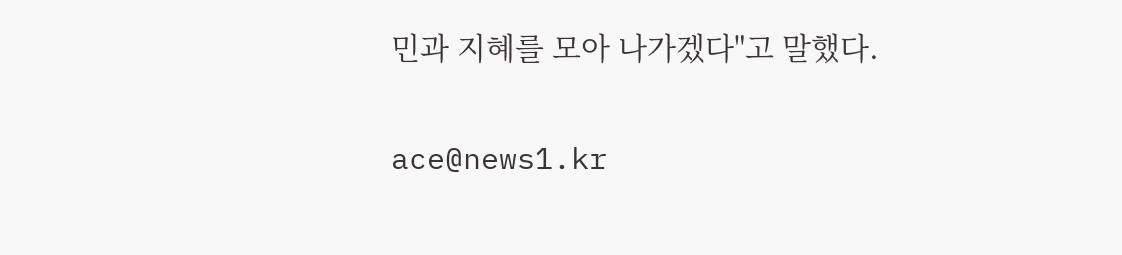민과 지혜를 모아 나가겠다"고 말했다.

ace@news1.kr